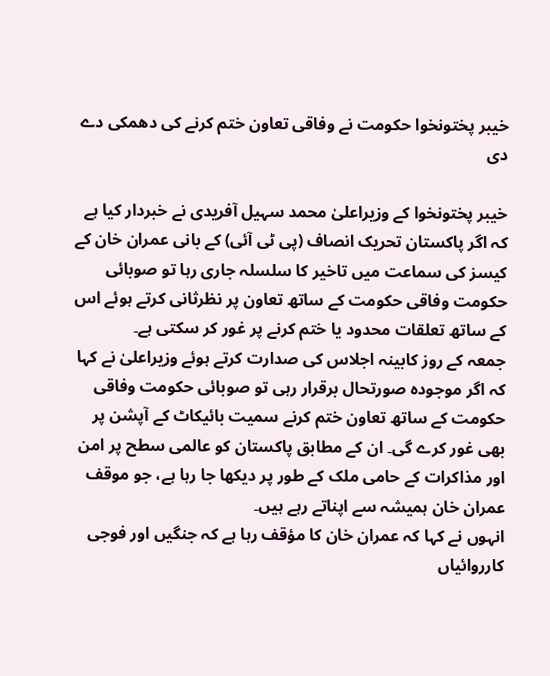خیبر پختونخوا حکومت نے وفاقی تعاون ختم کرنے کی دھمکی دے دی

خیبر پختونخوا کے وزیراعلیٰ محمد سہیل آفریدی نے خبردار کیا ہے کہ اگر پاکستان تحریک انصاف (پی ٹی آئی) کے بانی عمران خان کے کیسز کی سماعت میں تاخیر کا سلسلہ جاری رہا تو صوبائی حکومت وفاقی حکومت کے ساتھ تعاون پر نظرثانی کرتے ہوئے اس کے ساتھ تعلقات محدود یا ختم کرنے پر غور کر سکتی ہے۔
جمعہ کے روز کابینہ اجلاس کی صدارت کرتے ہوئے وزیراعلیٰ نے کہا کہ اگر موجودہ صورتحال برقرار رہی تو صوبائی حکومت وفاقی حکومت کے ساتھ تعاون ختم کرنے سمیت بائیکاٹ کے آپشن پر بھی غور کرے گی۔ ان کے مطابق پاکستان کو عالمی سطح پر امن اور مذاکرات کے حامی ملک کے طور پر دیکھا جا رہا ہے، جو موقف عمران خان ہمیشہ سے اپناتے رہے ہیں۔
انہوں نے کہا کہ عمران خان کا مؤقف رہا ہے کہ جنگیں اور فوجی کارروائیاں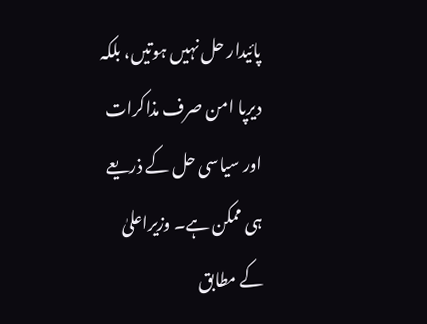پائیدار حل نہیں ہوتیں، بلکہ دیرپا امن صرف مذاکرات اور سیاسی حل کے ذریعے ہی ممکن ہے۔ وزیراعلیٰ کے مطابق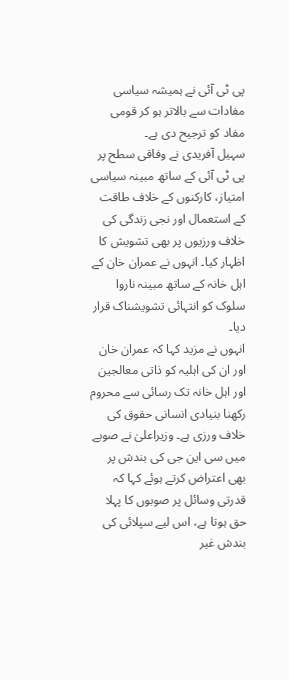پی ٹی آئی نے ہمیشہ سیاسی مفادات سے بالاتر ہو کر قومی مفاد کو ترجیح دی ہے۔
سہیل آفریدی نے وفاقی سطح پر پی ٹی آئی کے ساتھ مبینہ سیاسی امتیاز، کارکنوں کے خلاف طاقت کے استعمال اور نجی زندگی کی خلاف ورزیوں پر بھی تشویش کا اظہار کیا۔ انہوں نے عمران خان کے اہل خانہ کے ساتھ مبینہ ناروا سلوک کو انتہائی تشویشناک قرار دیا۔
انہوں نے مزید کہا کہ عمران خان اور ان کی اہلیہ کو ذاتی معالجین اور اہل خانہ تک رسائی سے محروم رکھنا بنیادی انسانی حقوق کی خلاف ورزی ہے۔ وزیراعلیٰ نے صوبے میں سی این جی کی بندش پر بھی اعتراض کرتے ہوئے کہا کہ قدرتی وسائل پر صوبوں کا پہلا حق ہوتا ہے، اس لیے سپلائی کی بندش غیر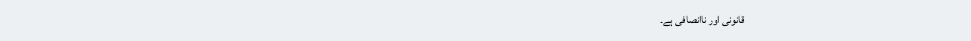قانونی اور ناانصافی ہے۔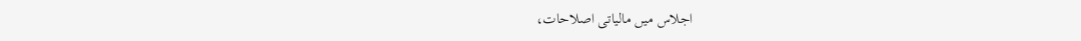اجلاس میں مالیاتی اصلاحات،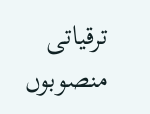ترقیاتی منصوبوں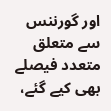اور گورننس سے متعلق متعدد فیصلے بھی کیے گئے،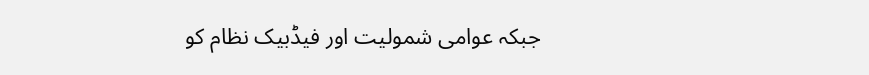جبکہ عوامی شمولیت اور فیڈبیک نظام کو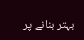بہتر بنانے پر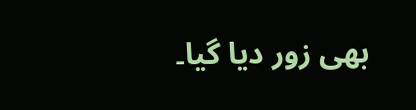بھی زور دیا گیا۔